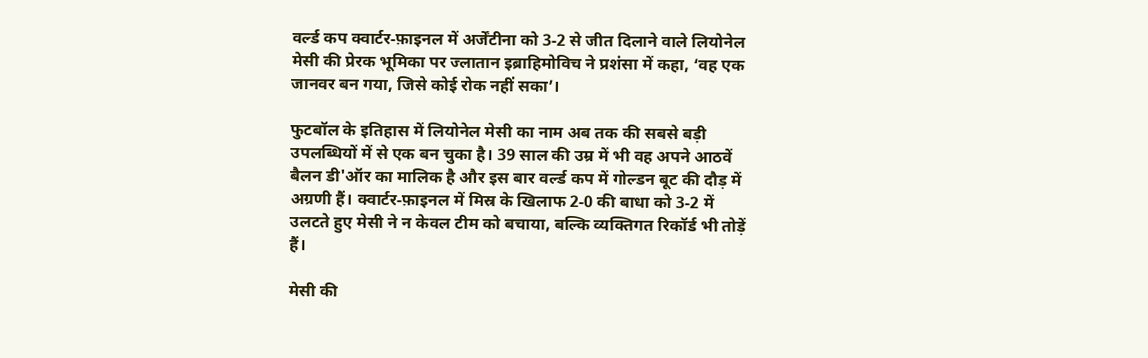वर्ल्ड कप क्वार्टर‑फ़ाइनल में अर्जेंटीना को 3‑2 से जीत दिलाने वाले लियोनेल मेसी की प्रेरक भूमिका पर ज्लातान इब्राहिमोविच ने प्रशंसा में कहा, ‘वह एक जानवर बन गया, जिसे कोई रोक नहीं सका’।

फुटबॉल के इतिहास में लियोनेल मेसी का नाम अब तक की सबसे बड़ी उपलब्धियों में से एक बन चुका है। 39 साल की उम्र में भी वह अपने आठवें बैलन डी'ऑर का मालिक है और इस बार वर्ल्ड कप में गोल्डन बूट की दौड़ में अग्रणी हैं। क्वार्टर‑फ़ाइनल में मिस्र के खिलाफ 2‑0 की बाधा को 3‑2 में उलटते हुए मेसी ने न केवल टीम को बचाया, बल्कि व्यक्तिगत रिकॉर्ड भी तोड़ें हैं।

मेसी की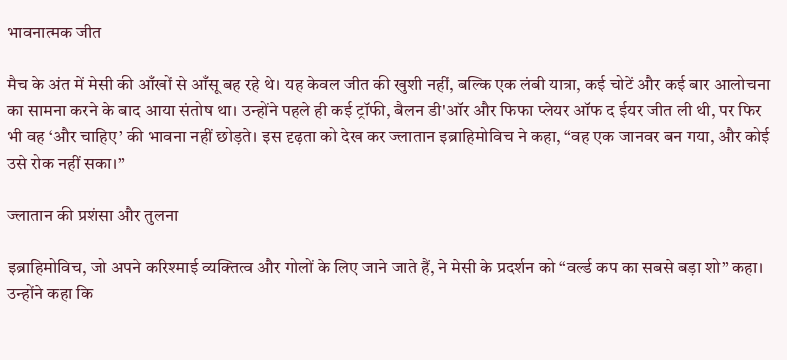भावनात्मक जीत

मैच के अंत में मेसी की आँखों से आँसू बह रहे थे। यह केवल जीत की खुशी नहीं, बल्कि एक लंबी यात्रा, कई चोटें और कई बार आलोचना का सामना करने के बाद आया संतोष था। उन्होंने पहले ही कई ट्रॉफी, बैलन डी'ऑर और फिफा प्लेयर ऑफ द ईयर जीत ली थी, पर फिर भी वह ‘और चाहिए’ की भावना नहीं छोड़ते। इस दृढ़ता को देख कर ज्लातान इब्राहिमोविच ने कहा, “वह एक जानवर बन गया, और कोई उसे रोक नहीं सका।”

ज्लातान की प्रशंसा और तुलना

इब्राहिमोविच, जो अपने करिश्माई व्यक्तित्व और गोलों के लिए जाने जाते हैं, ने मेसी के प्रदर्शन को “वर्ल्ड कप का सबसे बड़ा शो” कहा। उन्होंने कहा कि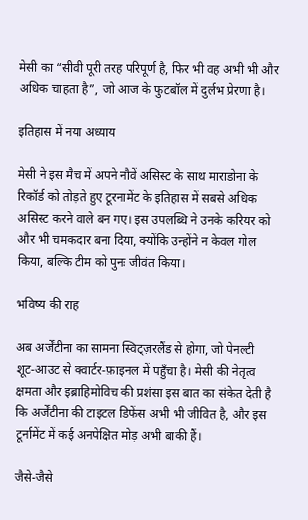मेसी का “सीवी पूरी तरह परिपूर्ण है, फिर भी वह अभी भी और अधिक चाहता है”, जो आज के फुटबॉल में दुर्लभ प्रेरणा है।

इतिहास में नया अध्याय

मेसी ने इस मैच में अपने नौवें असिस्ट के साथ माराडोना के रिकॉर्ड को तोड़ते हुए टूरनामेंट के इतिहास में सबसे अधिक असिस्ट करने वाले बन गए। इस उपलब्धि ने उनके करियर को और भी चमकदार बना दिया, क्योंकि उन्होंने न केवल गोल किया, बल्कि टीम को पुनः जीवंत किया।

भविष्य की राह

अब अर्जेंटीना का सामना स्विट्ज़रलैंड से होगा, जो पेनल्टी शूट‑आउट से क्वार्टर‑फ़ाइनल में पहुँचा है। मेसी की नेतृत्व क्षमता और इब्राहिमोविच की प्रशंसा इस बात का संकेत देती है कि अर्जेंटीना की टाइटल डिफेंस अभी भी जीवित है, और इस टूर्नामेंट में कई अनपेक्षित मोड़ अभी बाकी हैं।

जैसे-जैसे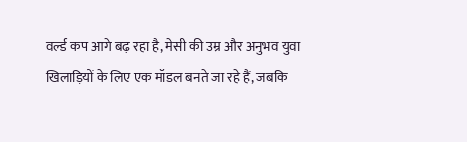वर्ल्ड कप आगे बढ़ रहा है, मेसी की उम्र और अनुभव युवा खिलाड़ियों के लिए एक मॉडल बनते जा रहे हैं, जबकि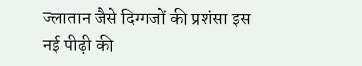ज्लातान जैसे दिग्गजों की प्रशंसा इस नई पीढ़ी की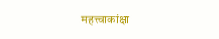महत्त्वाकांक्षा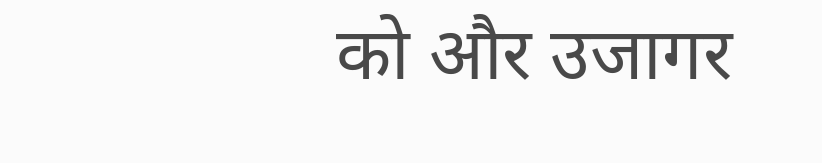को और उजागर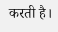करती है।